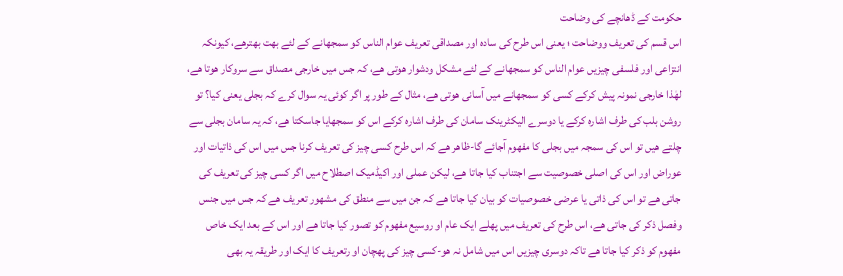حکومت کے ڈھانچے کی وضاحت
اس قسم کی تعریف ووضاحت ؛ یعنی اس طرح کی سادہ اور مصداقی تعریف عوام الناس کو سمجھانے کے لئے بھت بھترھے، کیونکہ انتزاعی اور فلسفی چیزیں عوام الناس کو سمجھانے کے لئے مشکل ودشوار ھوتی ھے، کہ جس میں خارجی مصداق سے سروکار ھوتا ھے، لھٰذا خارجی نمونہ پیش کرکے کسی کو سمجھانے میں آسانی ھوتی ھے، مثال کے طور پر اگر کوئی یہ سوال کرے کہ بجلی یعنی کیا؟ تو روشن بلب کی طرف اشارہ کرکے یا دوسرے الیکٹرینک سامان کی طرف اشارہ کرکے اس کو سمجھایا جاسکتا ھے، کہ یہ سامان بجلی سے چلتے ھیں تو اس کی سمجہ میں بجلی کا مفھوم آجائے گا-ظاھر ھے کہ اس طرح کسی چیز کی تعریف کرنا جس میں اس کی ذاتیات اور عوراض اور اس کی اصلی خصوصیت سے اجتناب کیا جاتا ھے، لیکن عملی اور اکیڈمیک اصطلاح میں اگر کسی چیز کی تعریف کی جاتی ھے تو اس کی ذاتی یا عرضی خصوصیات کو بیان کیا جاتا ھے کہ جن میں سے منطق کی مشھور تعریف ھے کہ جس میں جنس وفصل ذکر کی جاتی ھے، اس طرح کی تعریف میں پھلے ایک عام او روسیع مفھوم کو تصور کیا جاتا ھے اور اس کے بعد ایک خاص مفھوم کو ذکر کیا جاتا ھے تاکہ دوسری چیزیں اس میں شامل نہ ھو-کسی چیز کی پھچان او رتعریف کا ایک اور طریقہ یہ بھی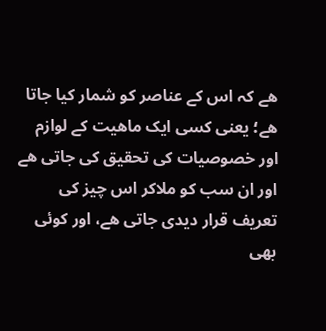ھے کہ اس کے عناصر کو شمار کیا جاتا ھے؛ یعنی کسی ایک ماھیت کے لوازم اور خصوصیات کی تحقیق کی جاتی ھے اور ان سب کو ملاکر اس چیز کی تعریف قرار دیدی جاتی ھے، اور کوئی بھی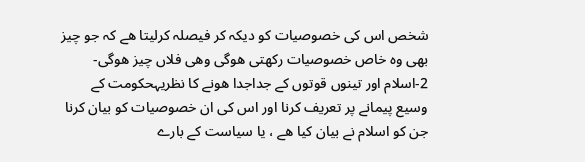شخص اس کی خصوصیات کو دیکہ کر فیصلہ کرلیتا ھے کہ جو چیز بھی وہ خاص خصوصیات رکھتی ھوگی وھی فلاں چیز ھوگی-
2-اسلام اور تینوں قوتوں کے جداجدا ھونے کا نظریہحکومت کے وسیع پیمانے پر تعریف کرنا اور اس کی ان خصوصیات کو بیان کرنا جن کو اسلام نے بیان کیا ھے ، یا سیاست کے بارے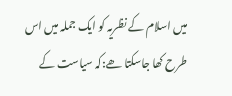میں اسلام کے نظریہ کو ایک جملہ میں اس طرح کھا جاسکتا ھے:کہ سیاست کے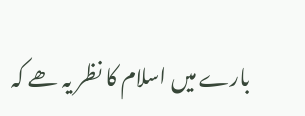بارے میں اسلام کا نظر یہ ھے کہ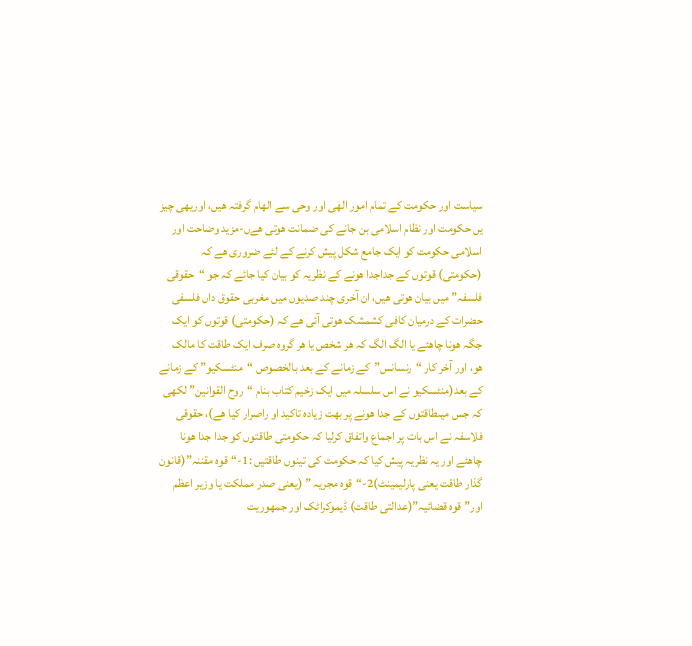سیاست اور حکومت کے تمام امور الھٰی اور وحی سے الھام گرفتہ ھیں، اوریھی چیز یں حکومت اور نظام اسلامی بن جانے کی ضمانت ھوتی ھےں-مزید وضاحت اور اسلامی حکومت کو ایک جامع شکل پیش کرنے کے لئے ضروری ھے کہ (حکومتی) قوتوں کے جداجدا ھونے کے نظریہ کو بیان کیا جائے کہ جو “حقوقی فلسفہ” میں بیان ھوتی ھیں، ان آخری چند صدیوں میں مغربی حقوق داں فلسفی حضرات کے درمیان کافی کشمشک ھوتی آئی ھے کہ (حکومتی) قوتوں کو ایک جگہ ھونا چاھئے یا الگ الگ کہ ھر شخص یا ھر گروہ صرف ایک طاقت کا مالک ھو، اور آخر کار “رنسانس”کے زمانے کے بعد بالخصوص “منٹسکیو” کے زمانے کے بعد(منٹسکیو نے اس سلسلہ میں ایک زخیم کتاب بنام “روح القوانین” لکھی کہ جس میںطاقتوں کے جدا ھونے پر بھت زیادہ تاکید او راصرار کیا ھے)، حقوقی فلاسفہ نے اس بات پر اجماع واتفاق کرلیا کہ حکومتی طاقتوں کو جدا جدا ھونا چاھئے اور یہ نظریہ پیش کیا کہ حکومت کی تینوں طاقتیں :1-“قوہ مقننہ”(قانون گذار طاقت یعنی پارلیمینٹ)2-“قوہ مجریہ ” (یعنی صدر مملکت یا وزیر اعظم اور”قوہ قضائیہ”(عدالتی طاقت) ڈیموکراٹک اور جمھوریت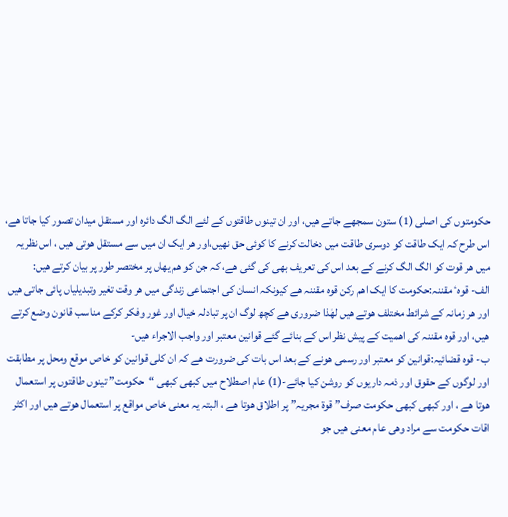حکومتوں کی اصلی (1) ستون سمجھے جاتے ھیں، اور ان تینوں طاقتوں کے لئے الگ الگ دائرہ اور مستقل میدان تصور کیا جاتا ھے، اس طرح کہ ایک طاقت کو دوسری طاقت میں دخالت کرنے کا کوئی حق نھیں،اور ھر ایک ان میں سے مستقل ھوتی ھیں ، اس نظریہ میں ھر قوت کو الگ الگ کرنے کے بعد اس کی تعریف بھی کی گئی ھے، کہ جن کو ھم یھاں پر مختصر طور پر بیان کرتے ھیں:
الف- قوہٴ مقننہ:حکومت کا ایک اھم رکن قوہ مقننہ ھے کیونکہ انسان کی اجتماعی زندگی میں ھر وقت تغیر وتبدیلیاں پائی جاتی ھیں اور ھر زمانہ کے شرائط مختلف ھوتے ھیں لھٰذا ضروری ھے کچھ لوگ ان پر تبادلہ خیال اور غور وفکر کرکے مناسب قانون وضع کرتے ھیں، اور قوہ مقننہ کی اھمیت کے پیش نظر اس کے بنائے گئے قوانین معتبر اور واجب الاجراء ھیں-
ب- قوہ قضائیہ:قوانین کو معتبر اور رسمی ھونے کے بعد اس بات کی ضرورت ھے کہ ان کلی قوانین کو خاص موقع ومحل پر مطابقت اور لوگوں کے حقوق اور ذمہ داریوں کو روشن کیا جائے-(1) عام اصطلاح میں کبھی کبھی “حکومت” تینوں طاقتوں پر استعمال ھوتا ھے ، اور کبھی کبھی حکومت صرف” قوة مجریہ” پر اطلاق ھوتا ھے ، البتہ یہ معنی خاص مواقع پر استعمال ھوتے ھیں اور اکثر اقات حکومت سے مراد وھی عام معنی ھیں جو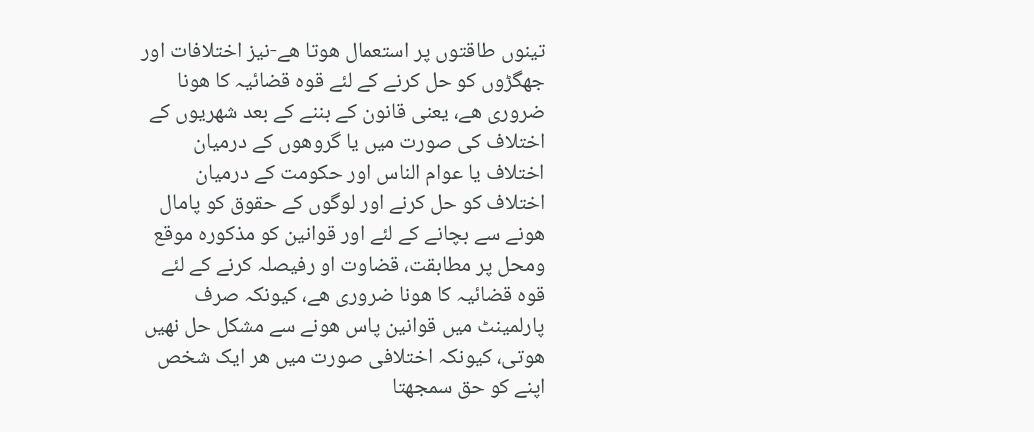تینوں طاقتوں پر استعمال ھوتا ھے-نیز اختلافات اور جھگڑوں کو حل کرنے کے لئے قوہ قضائیہ کا ھونا ضروری ھے، یعنی قانون کے بننے کے بعد شھریوں کے اختلاف کی صورت میں یا گروھوں کے درمیان اختلاف یا عوام الناس اور حکومت کے درمیان اختلاف کو حل کرنے اور لوگوں کے حقوق کو پامال ھونے سے بچانے کے لئے اور قوانین کو مذکورہ موقع ومحل پر مطابقت، قضاوت او رفیصلہ کرنے کے لئے قوہ قضائیہ کا ھونا ضروری ھے، کیونکہ صرف پارلمینٹ میں قوانین پاس ھونے سے مشکل حل نھیں ھوتی، کیونکہ اختلافی صورت میں ھر ایک شخص اپنے کو حق سمجھتا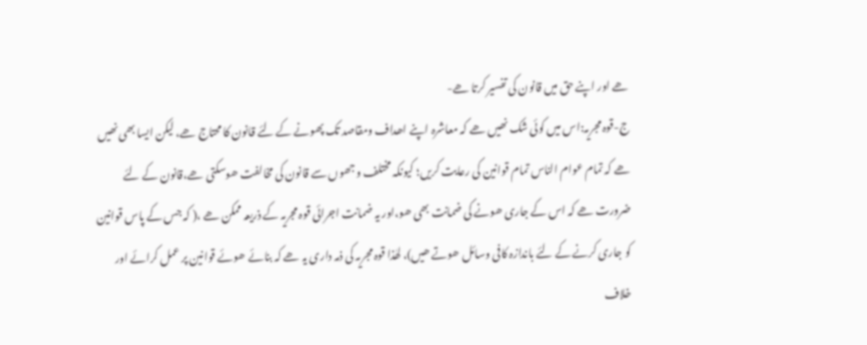ھے اور اپنے حق میں قانون کی تفسیر کرتا ھے-
ج-قوہ مجریہ:اس میں کوئی شک نھیں ھے کہ معاشرہ اپنے اھداف ومقاصد تک پھونے کے لئے قانون کا محتاج ھے، لیکن ایسا بھی نھیں ھے کہ تمام عوام الناس تمام قوانین کی رعایت کریں؛ کیونکہ مختلف وجھوں سے قانون کی مخالفت ھوسکتی ھے،قانون کے لئے ضرورت ھے کہ اس کے جاری ھونے کی ضمانت بھی ھو،اور یہ ضمانت اجرائی قوہ مجریہ کے ذریعہ ممکن ھے ،( کہ جس کے پاس قوانین کو جاری کرنے کے لئے باندازہ کافی وسائل ھوتے ھیں)، لھٰذا قوہ مجریہ کی ذمہ داری یہ ھے کہ بنائے ھوئے قوانین پر عمل کرائے اور خلاف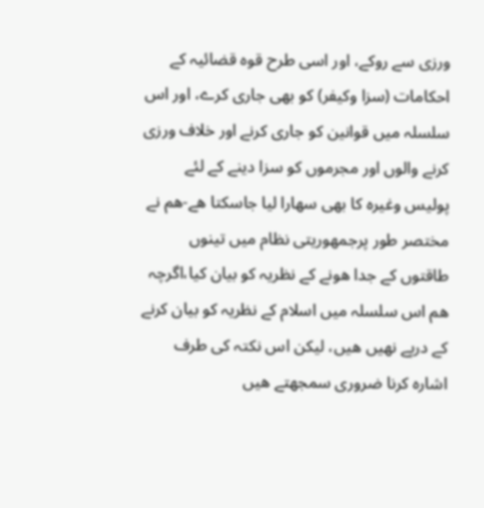ورزی سے روکے، اور اسی طرح قوہ قضائیہ کے احکامات (سزا وکیفر) کو بھی جاری کرے، اور اس سلسلہ میں قوانین کو جاری کرنے اور خلاف ورزی کرنے والوں اور مجرموں کو سزا دینے کے لئے پولیس وغیرہ کا بھی سھارا لیا جاسکتا ھے-ھم نے مختصر طور پرجمھوریتی نظام میں تینوں طاقتوں کے جدا ھونے کے نظریہ کو بیان کیا،اگرچہ ھم اس سلسلہ میں اسلام کے نظریہ کو بیان کرنے کے درپے نھیں ھیں، لیکن اس نکتہ کی طرف اشارہ کرنا ضروری سمجھتے ھیں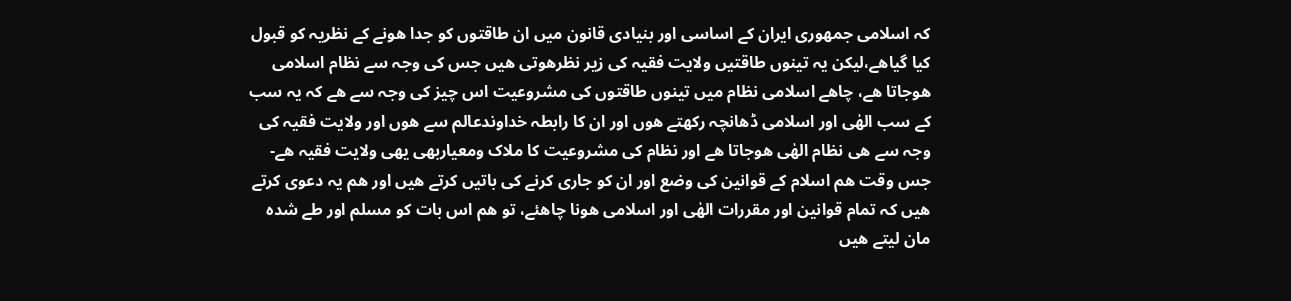کہ اسلامی جمھوری ایران کے اساسی اور بنیادی قانون میں ان طاقتوں کو جدا ھونے کے نظریہ کو قبول کیا گیاھے،لیکن یہ تینوں طاقتیں ولایت فقیہ کی زیر نظرھوتی ھیں جس کی وجہ سے نظام اسلامی ھوجاتا ھے، چاھے اسلامی نظام میں تینوں طاقتوں کی مشروعیت اس چیز کی وجہ سے ھے کہ یہ سب کے سب الھٰی اور اسلامی ڈھانچہ رکھتے ھوں اور ان کا رابطہ خداوندعالم سے ھوں اور ولایت فقیہ کی وجہ سے ھی نظام الھٰی ھوجاتا ھے اور نظام کی مشروعیت کا ملاک ومعیاربھی یھی ولایت فقیہ ھے-جس وقت ھم اسلام کے قوانین کی وضع اور ان کو جاری کرنے کی باتیں کرتے ھیں اور ھم یہ دعوی کرتے ھیں کہ تمام قوانین اور مقررات الھٰی اور اسلامی ھونا چاھئے، تو ھم اس بات کو مسلم اور طے شدہ مان لیتے ھیں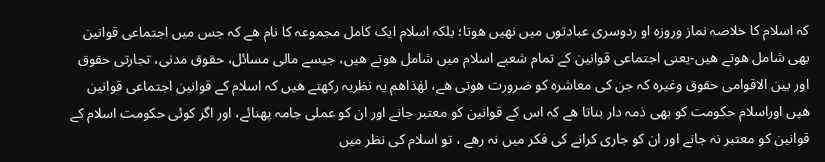کہ اسلام کا خلاصہ نماز وروزہ او ردوسری عبادتوں میں نھیں ھوتا؛ بلکہ اسلام ایک کامل مجموعہ کا نام ھے کہ جس میں اجتماعی قوانین بھی شامل ھوتے ھیں-یعنی اجتماعی قوانین کے تمام شعبے اسلام میں شامل ھوتے ھیں، جیسے مالی مسائل، حقوق مدنی، تجارتی حقوق اور بین الاقوامی حقوق وغیرہ کہ جن کی معاشرہ کو ضرورت ھوتی ھے، لھٰذاھم یہ نظریہ رکھتے ھیں کہ اسلام کے قوانین اجتماعی قوانین ھیں اوراسلام حکومت کو بھی ذمہ دار بناتا ھے کہ اس کے قوانین کو معتبر جانے اور ان کو عملی جامہ پھنائے، اور اگر کوئی حکومت اسلام کے قوانین کو معتبر نہ جانے اور ان کو جاری کرانے کی فکر میں نہ رھے ، تو اسلام کی نظر میں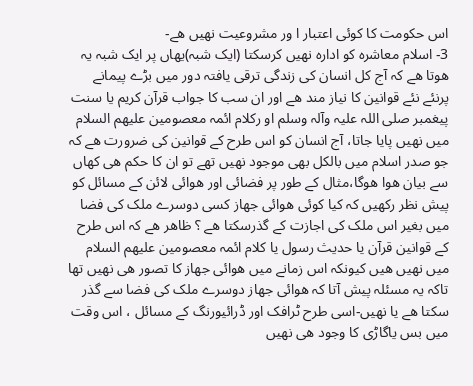اس حکومت کا کوئی اعتبار ا ور مشروعیت نھیں ھے-
3- اسلام معاشرہ کو ادارہ نھیں کرسکتا (ایک شبہ)یھاں پر ایک شبہ یہ ھوتا ھے کہ آج کل انسان کی زندگی ترقی یافتہ دور میں بڑے پیمانے پرنئے نئے قوانین کا نیاز مند ھے اور ان سب کا جواب قرآن کریم یا سنت پیغمبر صلی اللہ علیہ وآلہ وسلم او رکلام ائمہ معصومین علیھم السلام میں نھیں پایا جاتا، آج انسان کو اس طرح کے قوانین کی ضرورت ھے کہ جو صدر اسلام میں بالکل بھی موجود نھیں تھے تو ان کا حکم ھی کھاں سے بیان ھوا ھوگا،مثال کے طور پر فضائی اور ھوائی لائن کے مسائل کو پیش نظر رکھیں کہ کیا کوئی ھوائی جھاز کسی دوسرے ملک کی فضا میں بغیر اس ملک کی اجازت کے گذرسکتا ھے ؟ ظاھر ھے کہ اس طرح کے قوانین قرآن یا حدیث رسول یا کلام ائمہ معصومین علیھم السلام میں نھیں ھیں کیونکہ اس زمانے میں ھوائی جھاز کا تصور ھی نھیں تھا تاکہ یہ مسئلہ پیش آتا کہ ھوائی جھاز دوسرے ملک کی فضا سے گذر سکتا ھے یا نھیں-اسی طرح ٹرافک اور ڈرائیورنگ کے مسائل ، اس وقت میں بس یاگاڑی کا وجود ھی نھیں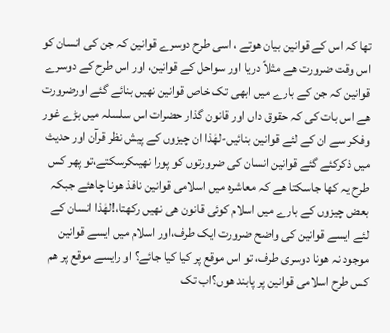تھا کہ اس کے قوانین بیان ھوتے ، اسی طرح دوسرے قوانین کہ جن کی انسان کو اس وقت ضرورت ھے مثلاً دریا اور سواحل کے قوانین، اور اس طرح کے دوسرے قوانین کہ جن کے بارے میں ابھی تک خاص قوانین نھیں بنائے گئے اورضرورت ھے اس بات کی کہ حقوق داں اور قانون گذار حضرات اس سلسلہ میں بڑے غور وفکر سے ان کے لئے قوانین بنائیں-لھٰذا ان چیزوں کے پیش نظر قرآن اور حدیث میں ذکرکئے گئے قوانین انسان کی ضرورتوں کو پورا نھیںکرسکتے،تو پھر کس طرح یہ کھا جاسکتا ھے کہ معاشرہ میں اسلامی قوانین نافذ ھونا چاھئے جبکہ بعض چیزوں کے بارے میں اسلام کوئی قانون ھی نھیں رکھتا،!لھٰذا انسان کے لئے ایسے قوانین کی واضح ضرورت ایک طرف،اور اسلام میں ایسے قوانین موجود نہ ھونا دوسری طرف، تو اس موقع پر کیا کیا جائے؟ او رایسے موقع پر ھم کس طرح اسلامی قوانین پر پابند ھوں؟اب تک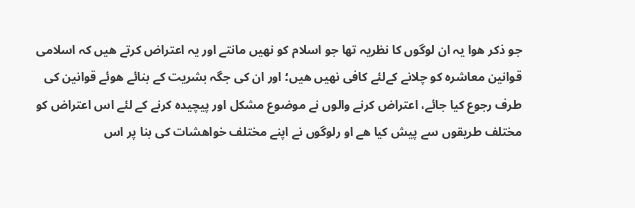جو ذکر ھوا یہ ان لوگوں کا نظریہ تھا جو اسلام کو نھیں مانتے اور یہ اعتراض کرتے ھیں کہ اسلامی قوانین معاشرہ کو چلانے کےلئے کافی نھیں ھیں؛ اور ان کی جگہ بشریت کے بنائے ھوئے قوانین کی طرف رجوع کیا جائے، اعتراض کرنے والوں نے موضوع مشکل اور پیچیدہ کرنے کے لئے اس اعتراض کو مختلف طریقوں سے پیش کیا ھے او رلوگوں نے اپنے مختلف خواھشات کی بنا پر اس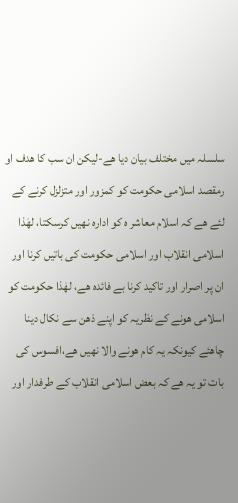سلسلہ میں مختلف بیان دیا ھے-لیکن ان سب کا ھدف او رمقصد اسلامی حکومت کو کمزور اور متزلزل کرنے کے لئے ھے کہ اسلام معاشر ہ کو ادارہ نھیں کرسکتا، لھٰذا اسلامی انقلاب اور اسلامی حکومت کی باتیں کرنا اور ان پر اصرار اور تاکید کرنا بے فائدہ ھے، لھٰذا حکومت کو اسلامی ھونے کے نظریہ کو اپنے ذھن سے نکال دینا چاھئے کیونکہ یہ کام ھونے والا نھیں ھے،افسوس کی بات تو یہ ھے کہ بعض اسلامی انقلاب کے طرفدار اور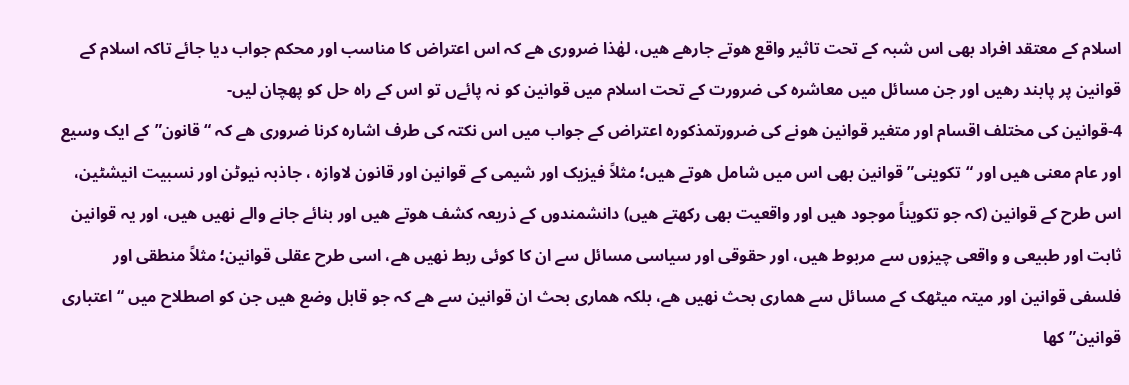اسلام کے معتقد افراد بھی اس شبہ کے تحت تاثیر واقع ھوتے جارھے ھیں، لھٰذا ضروری ھے کہ اس اعتراض کا مناسب اور محکم جواب دیا جائے تاکہ اسلام کے قوانین پر پابند رھیں اور جن مسائل میں معاشرہ کی ضرورت کے تحت اسلام میں قوانین کو نہ پائےں تو اس کے راہ حل کو پھچان لیں-
4-قوانین کی مختلف اقسام اور متغیر قوانین ھونے کی ضرورتمذکورہ اعتراض کے جواب میں اس نکتہ کی طرف اشارہ کرنا ضروری ھے کہ “قانون”کے ایک وسیع اور عام معنی ھیں اور “تکوینی” قوانین بھی اس میں شامل ھوتے ھیں؛ مثلاً فیزیک اور شیمی کے قوانین اور قانون لاوازہ ، جاذبہ نیوٹن اور نسبیت انیشٹین، اس طرح کے قوانین (کہ جو تکویناً موجود ھیں اور واقعیت بھی رکھتے ھیں) دانشمندوں کے ذریعہ کشف ھوتے ھیں اور بنائے جانے والے نھیں ھیں، اور یہ قوانین ثابت اور طبیعی و واقعی چیزوں سے مربوط ھیں، اور حقوقی اور سیاسی مسائل سے ان کا کوئی ربط نھیں ھے، اسی طرح عقلی قوانین؛ مثلاً منطقی اور فلسفی قوانین اور میتہ میٹھک کے مسائل سے ھماری بحث نھیں ھے، بلکہ ھماری بحث ان قوانین سے ھے کہ جو قابل وضع ھیں جن کو اصطلاح میں “اعتباری قوانین” کھا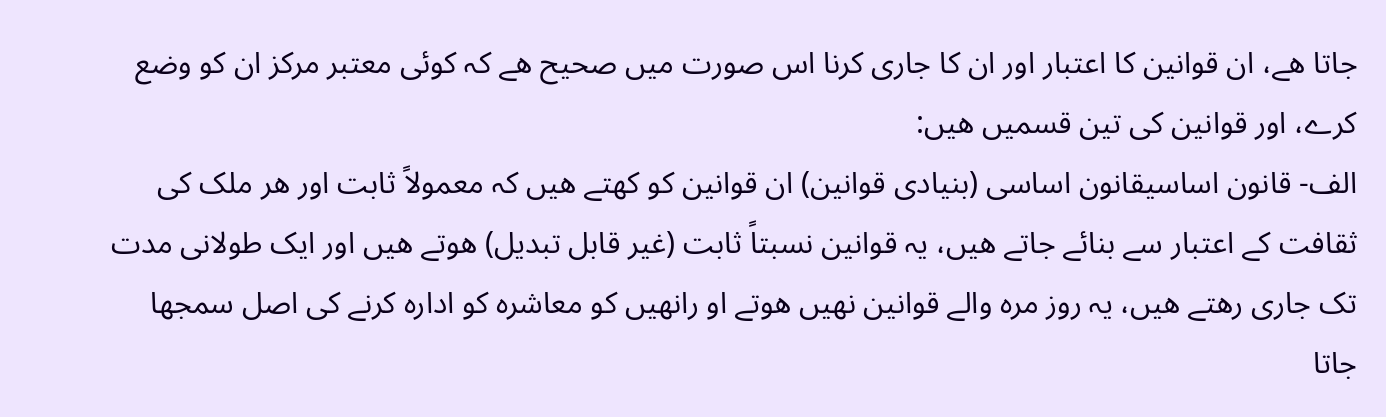جاتا ھے، ان قوانین کا اعتبار اور ان کا جاری کرنا اس صورت میں صحیح ھے کہ کوئی معتبر مرکز ان کو وضع کرے، اور قوانین کی تین قسمیں ھیں:
الف- قانون اساسیقانون اساسی (بنیادی قوانین) ان قوانین کو کھتے ھیں کہ معمولاً ثابت اور ھر ملک کی ثقافت کے اعتبار سے بنائے جاتے ھیں، یہ قوانین نسبتاً ثابت (غیر قابل تبدیل) ھوتے ھیں اور ایک طولانی مدت تک جاری رھتے ھیں، یہ روز مرہ والے قوانین نھیں ھوتے او رانھیں کو معاشرہ کو ادارہ کرنے کی اصل سمجھا جاتا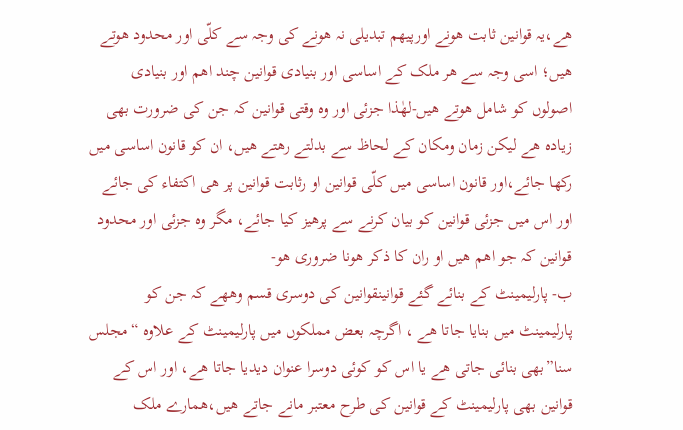ھے،یہ قوانین ثابت ھونے اورپیھم تبدیلی نہ ھونے کی وجہ سے کلّی اور محدود ھوتے ھیں؛ اسی وجہ سے ھر ملک کے اساسی اور بنیادی قوانین چند اھم اور بنیادی اصولوں کو شامل ھوتے ھیں-لھٰذا جزئی اور وہ وقتی قوانین کہ جن کی ضرورت بھی زیادہ ھے لیکن زمان ومکان کے لحاظ سے بدلتے رھتے ھیں، ان کو قانون اساسی میں رکھا جائے،اور قانون اساسی میں کلّی قوانین او رثابت قوانین پر ھی اکتفاء کی جائے اور اس میں جزئی قوانین کو بیان کرنے سے پرھیز کیا جائے، مگر وہ جزئی اور محدود قوانین کہ جو اھم ھیں او ران کا ذکر ھونا ضروری ھو-
ب- پارلیمینٹ کے بنائے گئے قوانینقوانین کی دوسری قسم وھھے کہ جن کو پارلیمینٹ میں بنایا جاتا ھے ، اگرچہ بعض مملکوں میں پارلیمینٹ کے علاوہ “مجلس سنا”بھی بنائی جاتی ھے یا اس کو کوئی دوسرا عنوان دیدیا جاتا ھے، اور اس کے قوانین بھی پارلیمینٹ کے قوانین کی طرح معتبر مانے جاتے ھیں،ھمارے ملک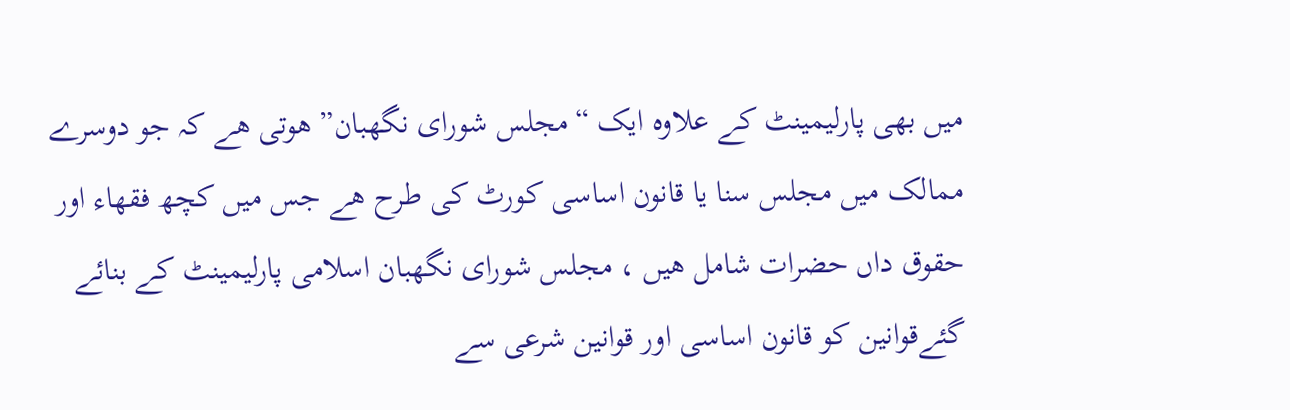میں بھی پارلیمینٹ کے علاوہ ایک “مجلس شورای نگھبان” ھوتی ھے کہ جو دوسرے ممالک میں مجلس سنا یا قانون اساسی کورٹ کی طرح ھے جس میں کچھ فقھاء اور حقوق داں حضرات شامل ھیں ، مجلس شورای نگھبان اسلامی پارلیمینٹ کے بنائے گئےقوانین کو قانون اساسی اور قوانین شرعی سے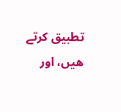تطبیق کرتے ھیں، اور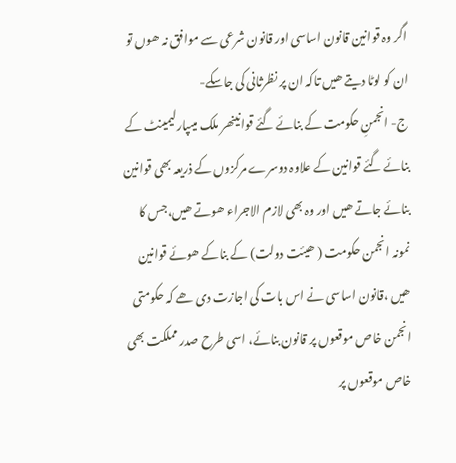اگر وہ قوانین قانون اساسی اور قانون شرعی سے موافق نہ ھوں تو ان کو لوٹا دیتے ھیں تاکہ ان پر نظرثانی کی جاسکے-
ج- انجمنِ حکومت کے بنائے گئے قوانینھر ملک میںپارلیمینٹ کے بنائے گئے قوانین کے علاوہ دوسرے مرکزوں کے ذریعہ بھی قوانین بنائے جاتے ھیں اور وہ بھی لازم الاجراء ھوتے ھیں،جس کا نمونہ انجمن حکومت ( ھیئت دولت) کے بناکے ھوئے قوانین ھیں ،قانون اساسی نے اس بات کی اجازت دی ھے کہ حکومتی انجمن خاص موقعوں پر قانون بنائے، اسی طرح صدر مملکت بھی خاص موقعوں پر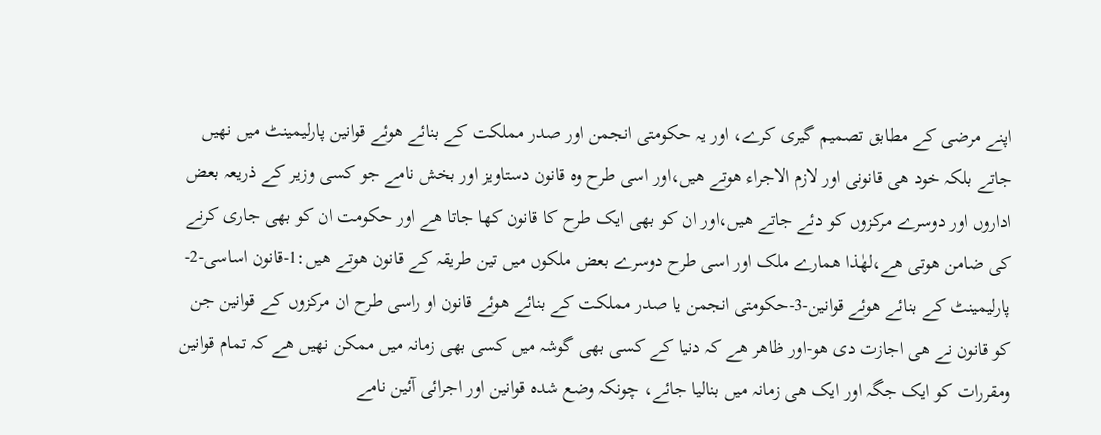اپنے مرضی کے مطابق تصمیم گیری کرے، اور یہ حکومتی انجمن اور صدر مملکت کے بنائے ھوئے قوانین پارلیمینٹ میں نھیں جاتے بلکہ خود ھی قانونی اور لازم الاجراء ھوتے ھیں،اور اسی طرح وہ قانون دستاویز اور بخش نامے جو کسی وزیر کے ذریعہ بعض اداروں اور دوسرے مرکزوں کو دئے جاتے ھیں،اور ان کو بھی ایک طرح کا قانون کھا جاتا ھے اور حکومت ان کو بھی جاری کرنے کی ضامن ھوتی ھے،لھٰذا ھمارے ملک اور اسی طرح دوسرے بعض ملکوں میں تین طریقہ کے قانون ھوتے ھیں:1-قانون اساسی-2-پارلیمینٹ کے بنائے ھوئے قوانین-3-حکومتی انجمن یا صدر مملکت کے بنائے ھوئے قانون او راسی طرح ان مرکزوں کے قوانین جن کو قانون نے ھی اجازت دی ھو-اور ظاھر ھے کہ دنیا کے کسی بھی گوشہ میں کسی بھی زمانہ میں ممکن نھیں ھے کہ تمام قوانین ومقررات کو ایک جگہ اور ایک ھی زمانہ میں بنالیا جائے، چونکہ وضع شدہ قوانین اور اجرائی آئین نامے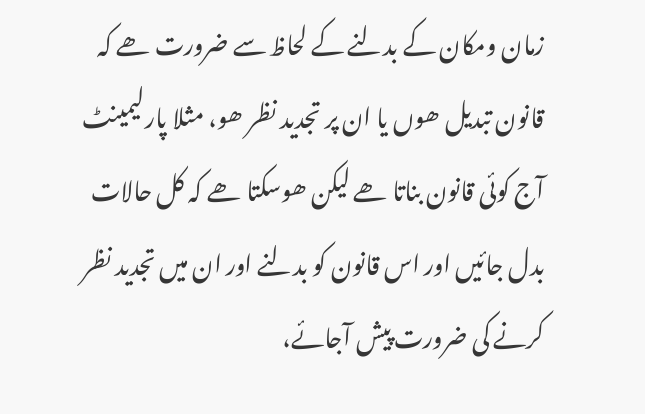زمان ومکان کے بدلنے کے لحاظ سے ضرورت ھے کہ قانون تبدیل ھوں یا ان پر تجدید نظر ھو، مثلا پارلیمینٹ آج کوئی قانون بناتا ھے لیکن ھوسکتا ھے کہ کل حالات بدل جائیں اور اس قانون کو بدلنے اور ان میں تجدید نظر کرنے کی ضرورت پیش آجائے،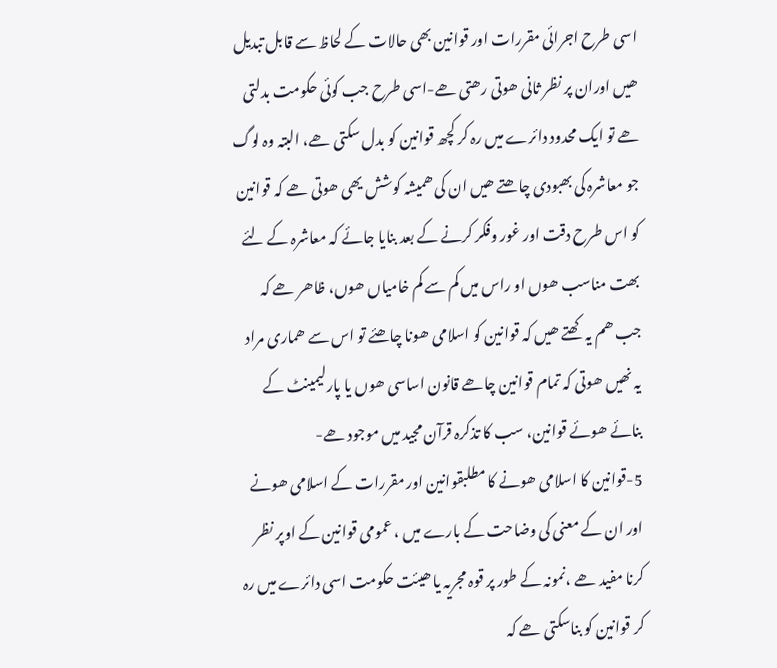اسی طرح اجرائی مقررات اور قوانین بھی حالات کے لحاظ سے قابل تبدیل ھیں اوران پر نظر ثانی ھوتی رھتی ھے-اسی طرح جب کوئی حکومت بدلتی ھے تو ایک محدود دائرے میں رہ کر کچھ قوانین کو بدل سکتی ھے، البتہ وہ لوگ جو معاشرہ کی بھبودی چاھتے ھیں ان کی ھمیشہ کوشش یھی ھوتی ھے کہ قوانین کو اس طرح دقت اور غور وفکر کرنے کے بعد بنایا جائے کہ معاشرہ کے لئے بھت مناسب ھوں او راس میں کم سے کم خامیاں ھوں، ظاھر ھے کہ جب ھم یہ کھتے ھیں کہ قوانین کو اسلامی ھونا چاھئے تو اس سے ھماری مراد یہ نھیں ھوتی کہ تمام قوانین چاھے قانون اساسی ھوں یا پارلیمینٹ کے بنائے ھوئے قوانین، سب کا تذکرہ قرآن مجید میں موجود ھے-
5-قوانین کا اسلامی ھونے کا مطلبقوانین اور مقررات کے اسلامی ھونے اور ان کے معنی کی وضاحت کے بارے میں ، عمومی قوانین کے اوپر نظر کرنا مفید ھے ،نمونہ کے طور پر قوہ مجریہ یا ھیئت حکومت اسی دائرے میں رہ کر قوانین کو بناسکتی ھے کہ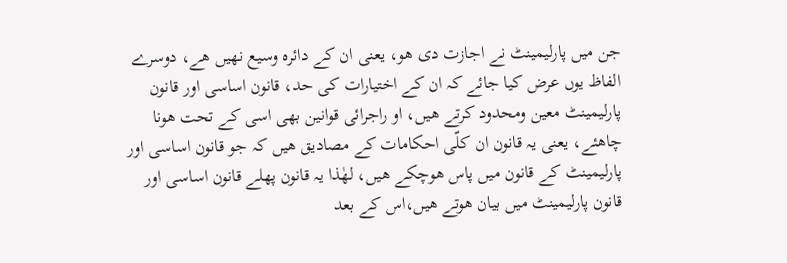جن میں پارلیمینٹ نے اجازت دی ھو، یعنی ان کے دائرہ وسیع نھیں ھے، دوسرے الفاظ یوں عرض کیا جائے کہ ان کے اختیارات کی حد، قانون اساسی اور قانون پارلیمینٹ معین ومحدود کرتے ھیں، او راجرائی قوانین بھی اسی کے تحت ھونا چاھئے، یعنی یہ قانون ان کلّی احکامات کے مصادیق ھیں کہ جو قانون اساسی اور پارلیمینٹ کے قانون میں پاس ھوچکے ھیں، لھٰذا یہ قانون پھلے قانون اساسی اور قانون پارلیمینٹ میں بیان ھوتے ھیں،اس کے بعد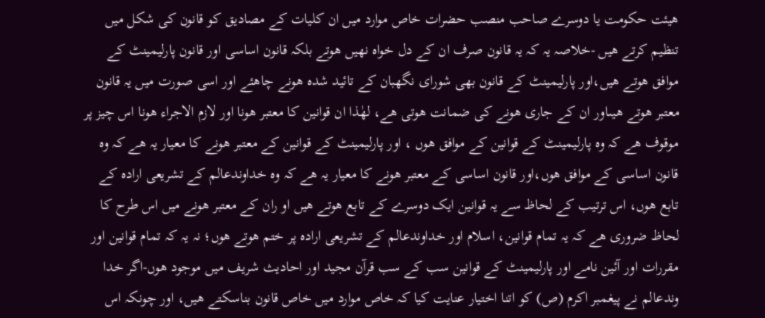ھیئت حکومت یا دوسرے صاحب منصب حضرات خاص موارد میں ان کلیات کے مصادیق کو قانون کی شکل میں تنظیم کرتے ھیں -خلاصہ یہ کہ یہ قانون صرف ان کے دل خواہ نھیں ھوتے بلکہ قانون اساسی اور قانون پارلیمینٹ کے موافق ھوتے ھیں،اور پارلیمینٹ کے قانون بھی شورای نگھبان کے تائید شدہ ھونے چاھئے اور اسی صورت میں یہ قانون معتبر ھوتے ھیںاور ان کے جاری ھونے کی ضمانت ھوتی ھے، لھٰذا ان قوانین کا معتبر ھونا اور لازم الاجراء ھونا اس چیز پر موقوف ھے کہ وہ پارلیمینٹ کے قوانین کے موافق ھوں ، اور پارلیمینٹ کے قوانین کے معتبر ھونے کا معیار یہ ھے کہ وہ قانون اساسی کے موافق ھوں،اور قانون اساسی کے معتبر ھونے کا معیار یہ ھے کہ وہ خداوندعالم کے تشریعی ارادہ کے تابع ھوں، اس ترتیب کے لحاظ سے یہ قوانین ایک دوسرے کے تابع ھوتے ھیں او ران کے معتبر ھونے میں اس طرح کا لحاظ ضروری ھے کہ یہ تمام قوانین، اسلام اور خداوندعالم کے تشریعی ارادہ پر ختم ھوتے ھوں؛ نہ یہ کہ تمام قوانین اور مقررات اور آئین نامے اور پارلیمینٹ کے قوانین سب کے سب قرآن مجید اور احادیث شریف میں موجود ھوں-اگر خدا وندعالم نے پیغمبر اکرم (ص) کو اتنا اختیار عنایت کیا کہ خاص موارد میں خاص قانون بناسکتے ھیں، اور چونکہ اس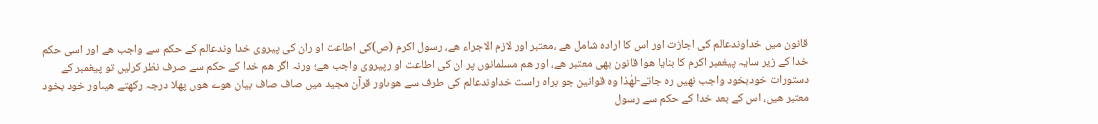قانون میں خداوندعالم کی اجازت اور اس کا ارادہ شامل ھے ،معتبر اور لازم الاجراء ھے، رسول اکرم (ص)کی اطاعت او ران کی پیروی خدا وندعالم کے حکم سے واجب ھے اور اسی حکم خدا کے زیر سایہ پیغمبر اکرم کا بنایا ھوا قانون بھی معتبر ھے، اور ھم مسلمانوں پر ان کی اطاعت او رپیروی واجب ھے؛ ورنہ اگر ھم خدا کے حکم سے صرف نظر کرلیں تو پیغمبر کے دستورات خودبخود واجب نھیں رہ جاتے-لھٰذا وہ قوانین جو براہ راست خداوندعالم کی طرف سے ھوںاور قرآن مجید میں صاف صاف بیان ھوے ھوں پھلا درجہ رکھتے ھیںاور خود بخود معتبر ھیں، اس کے بعد خدا کے حکم سے رسول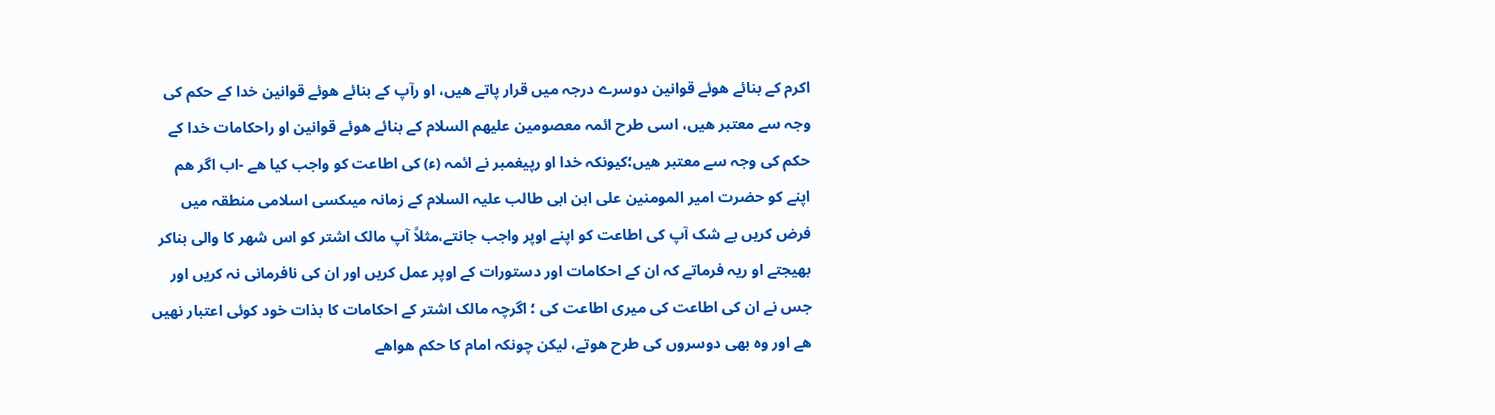اکرم کے بنائے ھوئے قوانین دوسرے درجہ میں قرار پاتے ھیں، او رآپ کے بنائے ھوئے قوانین خدا کے حکم کی وجہ سے معتبر ھیں، اسی طرح ائمہ معصومین علیھم السلام کے بنائے ھوئے قوانین او راحکامات خدا کے حکم کی وجہ سے معتبر ھیں؛کیونکہ خدا او رپیغمبر نے ائمہ (ء) کی اطاعت کو واجب کیا ھے -اب اگر ھم اپنے کو حضرت امیر المومنین علی ابن ابی طالب علیہ السلام کے زمانہ میںکسی اسلامی منطقہ میں فرض کریں بے شک آپ کی اطاعت کو اپنے اوپر واجب جانتے،مثلاً آپ مالک اشتر کو اس شھر کا والی بناکر بھیجتے او ریہ فرماتے کہ ان کے احکامات اور دستورات کے اوپر عمل کریں اور ان کی نافرمانی نہ کریں اور جس نے ان کی اطاعت کی میری اطاعت کی ؛ اگرچہ مالک اشتر کے احکامات کا بذات خود کوئی اعتبار نھیں ھے اور وہ بھی دوسروں کی طرح ھوتے، لیکن چونکہ امام کا حکم ھواھے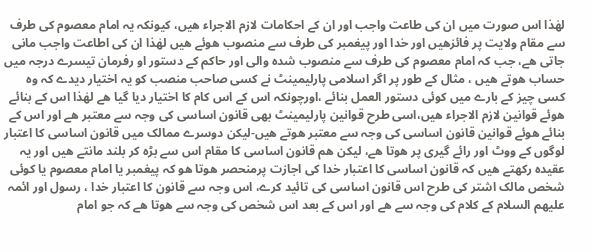لھٰذا اس صورت میں ان کی طاعت واجب اور ان کے احکامات لازم الاجراء ھیں، کیونکہ یہ امام معصوم کی طرف سے مقام ولایت پر فائزھیں اور خدا اور پیغمبر کی طرف سے منصوب ھوئے ھیں لھٰذا ان کی اطاعت واجب مانی جاتی ھے، جب کہ امام معصوم کی طرف سے منصوب شدہ والی اور حاکم کے دستور او رفرمان تیسرے درجہ میں حساب ھوتے ھیں ، مثال کے طور پر اگر اسلامی پارلیمینٹ نے کسی صاحب منصب کو یہ اختیار دیدے کہ وہ کسی چیز کے بارے میں کوئی دستور العمل بنائے ،اورچونکہ اس کے اس کام کا اختیار دیا گیا ھے لھٰذا اس کے بنائے ھوئے قوانین لازم الاجراء ھیں،اسی طرح قوانین پارلیمینٹ بھی قانون اساسی کی وجہ سے معتبر ھے اور اس کے بنائے ھوئے قوانین قانون اساسی کی وجہ سے معتبر ھوتے ھیں-لیکن دوسرے ممالک میں قانون اساسی کا اعتبار لوگوں کے ووٹ اور رائے گیری پر ھوتا ھے، لیکن ھم قانون اساسی کا مقام اس سے بڑہ کر بلند مانتے ھیں اور یہ عقیدہ رکھتے ھیں کہ قانون اساسی کا اعتبار خدا کی اجازت پرمنحصر ھوتا ھو کہ پیغمبر یا امام معصوم یا کوئی شخص مالک اشتر کی طرح اس قانون اساسی کی تائید کرے، اس وجہ سے قانون کا اعتبار خدا ، رسول اور ائمہ علیھم السلام کے کلام کی وجہ سے ھے اور اس کے بعد اس شخص کی وجہ سے ھوتا ھے کہ جو امام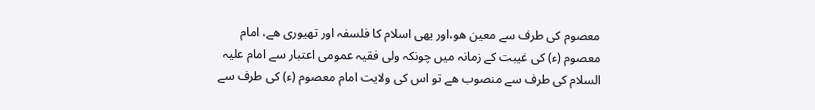معصوم کی طرف سے معین ھو،اور یھی اسلام کا فلسفہ اور تھیوری ھے، امام معصوم (ء) کی غیبت کے زمانہ میں چونکہ ولی فقیہ عمومی اعتبار سے امام علیہ السلام کی طرف سے منصوب ھے تو اس کی ولایت امام معصوم (ء) کی طرف سے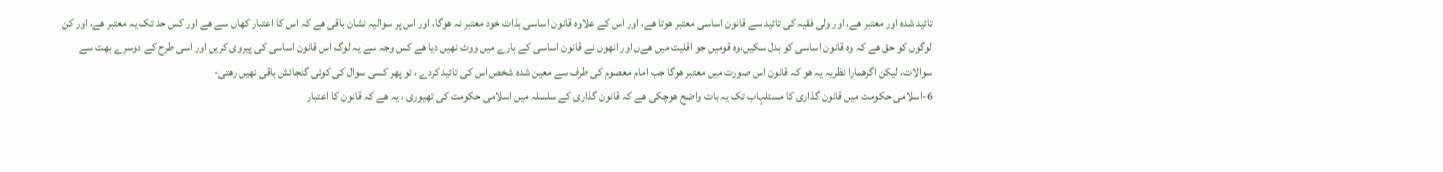تائید شدہ اور معتبر ھے، اور ولی فقیہ کی تائید سے قانون اساسی معتبر ھوتا ھے، اور اس کے علاوہ قانون اساسی بذات خود معتبر نہ ھوگا، اور اس پر سوالیہ نشان باقی ھے کہ اس کا اعتبار کھاں سے ھے اور کس حد تک یہ معتبر ھے، اور کن لوگوں کو حق ھے کہ وہ قانون اساسی کو بدل سکیں،وہ قومیں جو اقلیت میں ھےں اور انھوں نے قانون اساسی کے بارے میں ووٹ نھیں دیا ھے کس وجہ سے یہ لوگ اس قانون اساسی کی پیروی کریں اور اسی طرح کے دوسرے بھت سے سوالات، لیکن اگرھمارا نظریہ یہ ھو کہ قانون اس صورت میں معتبر ھوگا جب امام معصوم کی طرف سے معین شدہ شخص اس کی تائید کردے ، تو پھر کسی سوال کی کوئی گنجائش باقی نھیں رھتی-
6-اسلامی حکومت میں قانون گذاری کا مسئلہاب تک یہ بات واضح ھوچکی ھے کہ قانون گذاری کے سلسلہ میں اسلامی حکومت کی تھیوری ، یہ ھے کہ قانون کا اعتبار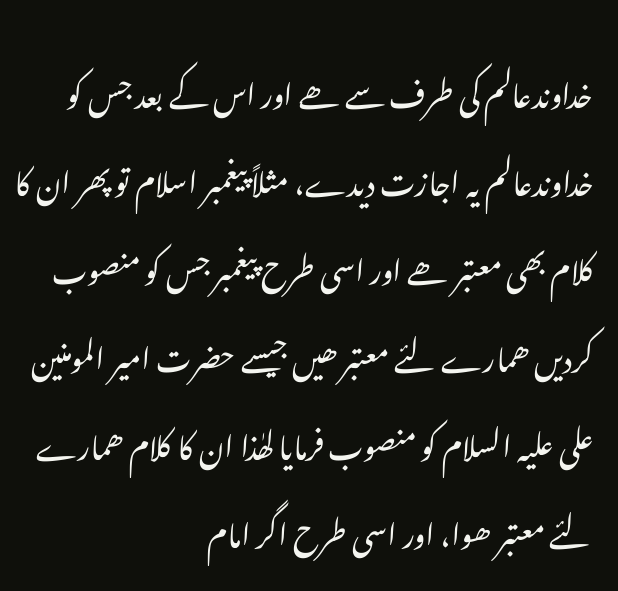خداوندعالم کی طرف سے ھے اور اس کے بعد جس کو خداوندعالم یہ اجازت دیدے، مثلاً پیغمبر اسلام تو پھر ان کا کلام بھی معتبر ھے اور اسی طرح پیغمبر جس کو منصوب کردیں ھمارے لئے معتبر ھیں جیسے حضرت امیر المومنین علی علیہ السلام کو منصوب فرمایا لھٰذا ان کا کلام ھمارے لئے معتبر ھوا، اور اسی طرح اگر امام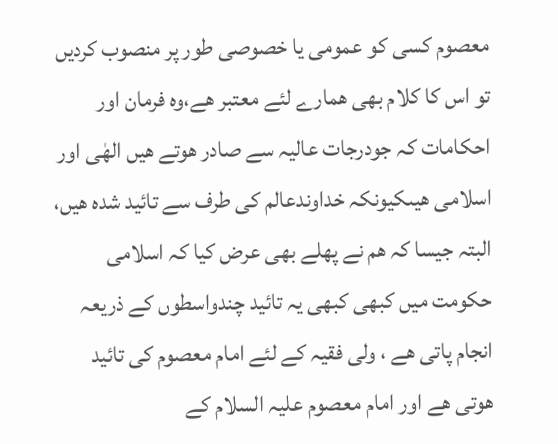معصوم کسی کو عمومی یا خصوصی طور پر منصوب کردیں تو اس کا کلام بھی ھمارے لئے معتبر ھے،وہ فرمان اور احکامات کہ جودرجات عالیہ سے صادر ھوتے ھیں الھٰی اور اسلامی ھیںکیونکہ خداوندعالم کی طرف سے تائید شدہ ھیں، البتہ جیسا کہ ھم نے پھلے بھی عرض کیا کہ اسلامی حکومت میں کبھی کبھی یہ تائید چندواسطوں کے ذریعہ انجام پاتی ھے ، ولی فقیہ کے لئے امام معصوم کی تائید ھوتی ھے اور امام معصوم علیہ السلام کے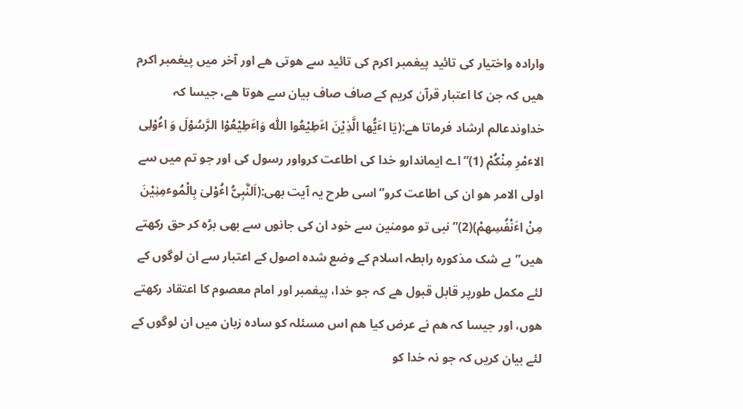وارادہ واختیار کی تائید پیغمبر اکرم کی تائید سے ھوتی ھے اور آخر میں پیغمبر اکرم ھیں کہ جن کا اعتبار قرآن کریم کے صاف صاف بیان سے ھوتا ھے، جیسا کہ خداوندعالم ارشاد فرماتا ھے:(یَا اٴَیُّھا الَّذِیْنَ اٴَطِیْعُوا اللّٰہ وَاٴَطِیْعُوْا الرَّسُوْلَ وَ اٴُوْلِی الاٴمْرِ مِنْکُمْ (1)”اے ایماندارو خدا کی اطاعت کرواور رسول کی اور جو تم میں سے اولی الامر ھو ان کی اطاعت کرو”اسی طرح یہ آیت بھی:(اَلنَّبِیُّ اٴُوْلیٰ بِالْمُوٴمِنِیْنَ مِنْ اٴَنْفُسِھمْ)(2)”نبی تو مومنین سے خود ان کی جانوں سے بھی بڑہ کر حق رکھتے ھیں”بے شک مذکورہ رابطہ اسلام کے وضع شدہ اصول کے اعتبار سے ان لوگوں کے لئے مکمل طورپر قابل قبول ھے کہ جو خدا، پیغمبر اور امام معصوم کا اعتقاد رکھتے ھوں، اور جیسا کہ ھم نے عرض کیا ھم اس مسئلہ کو سادہ زبان میں ان لوگوں کے لئے بیان کریں کہ جو نہ خدا کو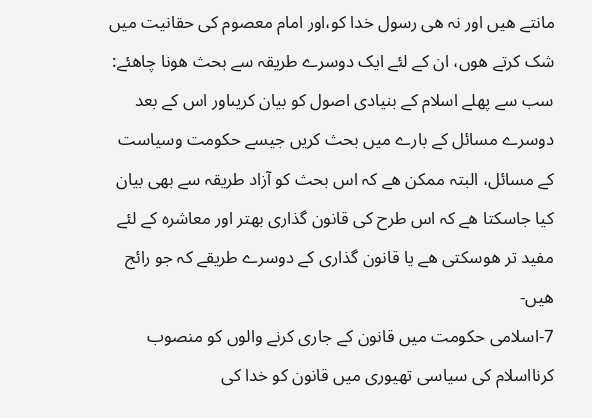مانتے ھیں اور نہ ھی رسول خدا کو،اور امام معصوم کی حقانیت میں شک کرتے ھوں، ان کے لئے ایک دوسرے طریقہ سے بحث ھونا چاھئے: سب سے پھلے اسلام کے بنیادی اصول کو بیان کریںاور اس کے بعد دوسرے مسائل کے بارے میں بحث کریں جیسے حکومت وسیاست کے مسائل، البتہ ممکن ھے کہ اس بحث کو آزاد طریقہ سے بھی بیان کیا جاسکتا ھے کہ اس طرح کی قانون گذاری بھتر اور معاشرہ کے لئے مفید تر ھوسکتی ھے یا قانون گذاری کے دوسرے طریقے کہ جو رائج ھیں-
7-اسلامی حکومت میں قانون کے جاری کرنے والوں کو منصوب کرنااسلام کی سیاسی تھیوری میں قانون کو خدا کی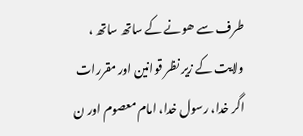طرف سے ھونے کے ساتھ ساتھ ، ولایت کے زیر نظر قوانین اور مقررات اگر خدا، رسول خدا، امام معصوم اور ن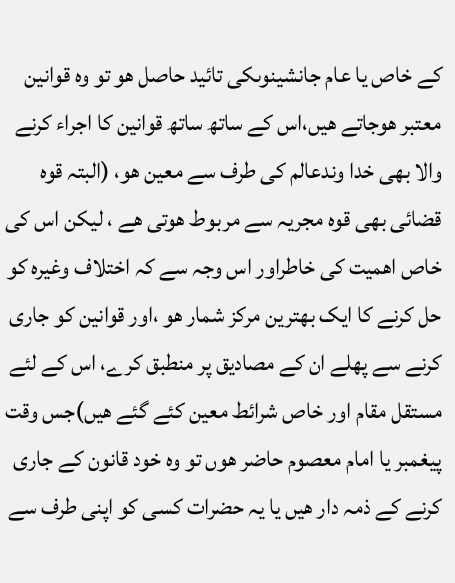کے خاص یا عام جانشینوںکی تائید حاصل ھو تو وہ قوانین معتبر ھوجاتے ھیں،اس کے ساتھ ساتھ قوانین کا اجراء کرنے والا بھی خدا وندعالم کی طرف سے معین ھو، (البتہ قوہ قضائی بھی قوہ مجریہ سے مربوط ھوتی ھے ، لیکن اس کی خاص اھمیت کی خاطراور اس وجہ سے کہ اختلاف وغیرہ کو حل کرنے کا ایک بھترین مرکز شمار ھو ،اور قوانین کو جاری کرنے سے پھلے ان کے مصادیق پر منطبق کرے، اس کے لئے مستقل مقام اور خاص شرائط معین کئے گئے ھیں)جس وقت پیغمبر یا امام معصوم حاضر ھوں تو وہ خود قانون کے جاری کرنے کے ذمہ دار ھیں یا یہ حضرات کسی کو اپنی طرف سے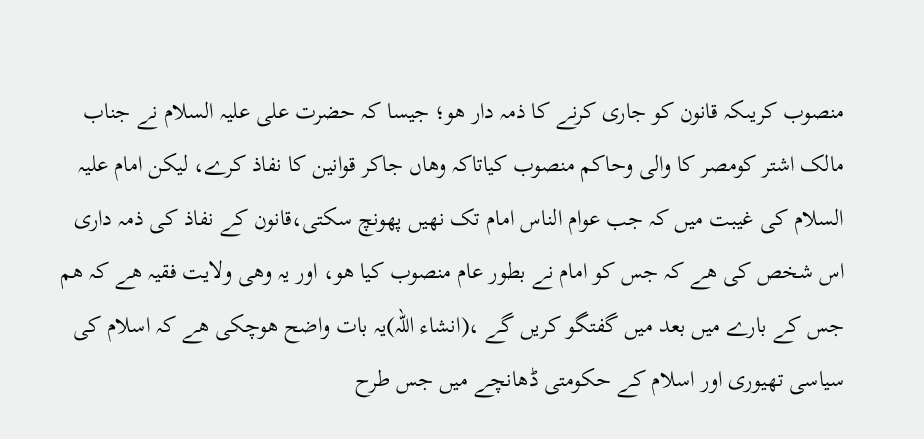منصوب کریںکہ قانون کو جاری کرنے کا ذمہ دار ھو؛ جیسا کہ حضرت علی علیہ السلام نے جناب مالک اشتر کومصر کا والی وحاکم منصوب کیاتاکہ وھاں جاکر قوانین کا نفاذ کرے، لیکن امام علیہ السلام کی غیبت میں کہ جب عوام الناس امام تک نھیں پھونچ سکتی،قانون کے نفاذ کی ذمہ داری اس شخص کی ھے کہ جس کو امام نے بطور عام منصوب کیا ھو، اور یہ وھی ولایت فقیہ ھے کہ ھم جس کے بارے میں بعد میں گفتگو کریں گے ،(انشاء اللہ)یہ بات واضح ھوچکی ھے کہ اسلام کی سیاسی تھیوری اور اسلام کے حکومتی ڈھانچے میں جس طرح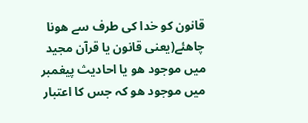قانون کو خدا کی طرف سے ھونا چاھئے(یعنی قانون یا قرآن مجید میں موجود ھو یا احادیث پیغمبر میں موجود ھو کہ جس کا اعتبار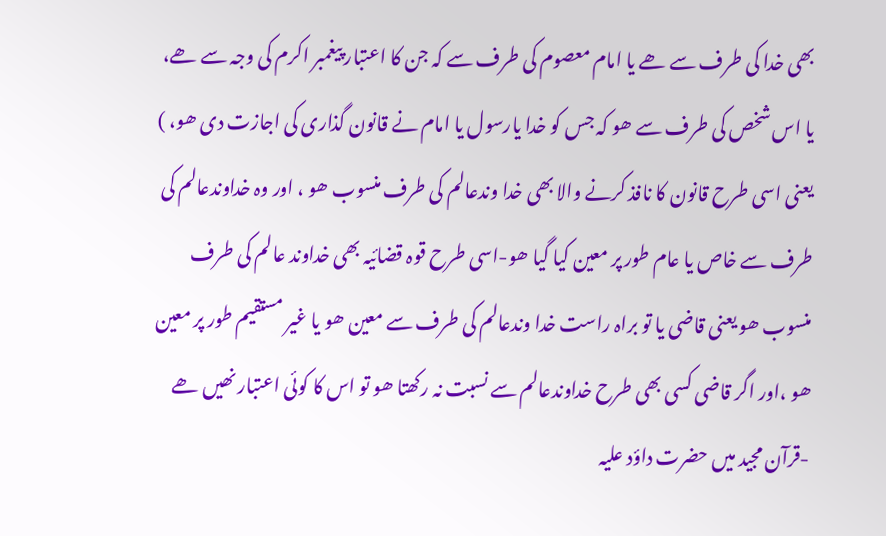بھی خدا کی طرف سے ھے یا امام معصوم کی طرف سے کہ جن کا اعتبار پیغمبر اکرم کی وجہ سے ھے، یا اس شخص کی طرف سے ھو کہ جس کو خدا یارسول یا امام نے قانون گذاری کی اجازت دی ھو، ) یعنی اسی طرح قانون کا نافذ کرنے والا بھی خدا وندعالم کی طرف منسوب ھو ، اور وہ خداوندعالم کی طرف سے خاص یا عام طور پر معین کیا گیا ھو-اسی طرح قوہ قضائیہ بھی خداوند عالم کی طرف منسوب ھو یعنی قاضی یا تو براہ راست خدا وندعالم کی طرف سے معین ھو یا غیر مستقیم طور پر معین ھو ،اور اگر قاضی کسی بھی طرح خداوندعالم سے نسبت نہ رکھتا ھو تو اس کا کوئی اعتبار نھیں ھے -قرآن مجید میں حضرت داؤد علیہ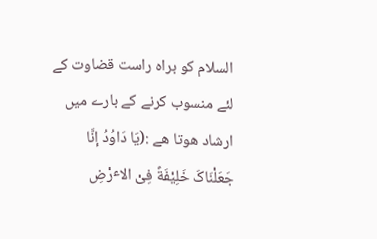السلام کو براہ راست قضاوت کے لئے منسوب کرنے کے بارے میں ارشاد ھوتا ھے :(یَا دَاوُدُ إنَّا جَعَلْنَاکَ خَلِیْفَةً فِیْ الاٴرْضِ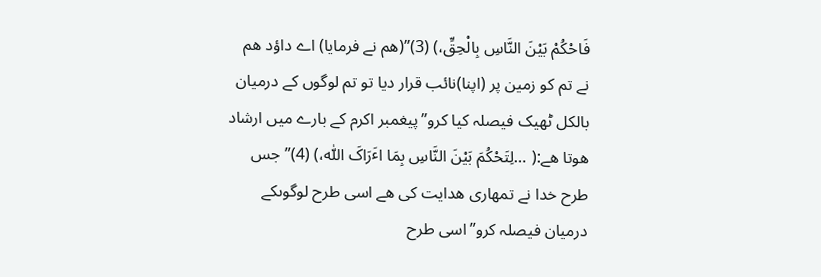فَاحْکُمْ بَیْنَ النَّاسِ بِالْحِقِّ،) (3)”(ھم نے فرمایا) اے داؤد ھم نے تم کو زمین پر (اپنا)نائب قرار دیا تو تم لوگوں کے درمیان بالکل ٹھیک فیصلہ کیا کرو”پیغمبر اکرم کے بارے میں ارشاد ھوتا ھے:( …لِتَحْکُمَ بَیْنَ النَّاسِ بِمَا اٴَرَاکَ اللّٰہ،) (4)”جس طرح خدا نے تمھاری ھدایت کی ھے اسی طرح لوگوںکے درمیان فیصلہ کرو”اسی طرح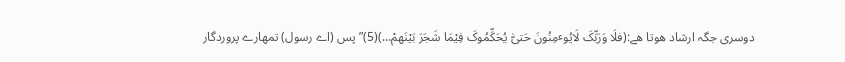دوسری جگہ ارشاد ھوتا ھے:(فلَا وَرَبِّکَ لَایُوٴمِنُونَ حَتیّٰ یُحَکِّمُوکَ فِیْمَا شَجَرَ بَیْنَھمْ…)(5)”پس (اے رسول) تمھارے پروردگار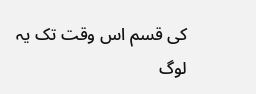کی قسم اس وقت تک یہ لوگ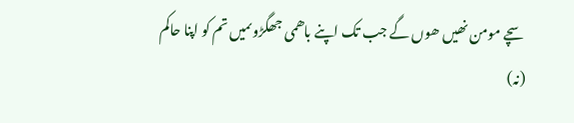سچے مومن نھیں ھوں گے جب تک اپنے باھمی جھگڑوںمیں تم کو اپنا حاکم (نہ)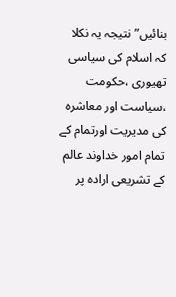بنائیں”نتیجہ یہ نکلا کہ اسلام کی سیاسی تھیوری ،حکومت ،سیاست اور معاشرہ کی مدیریت اورتمام کے تمام امور خداوند عالم کے تشریعی ارادہ پر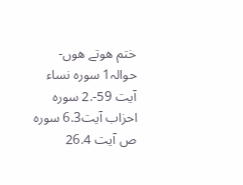ختم ھوتے ھوں-
حوالہ1 سورہ نساء آیت 59-.2 سورہ احزاب آیت6.3 سورہ ص آیت 26.4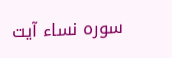سورہ نساء آیت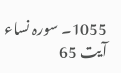1055۔ سورہ نساء آیت 65